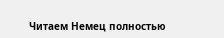Читаем Немец полностью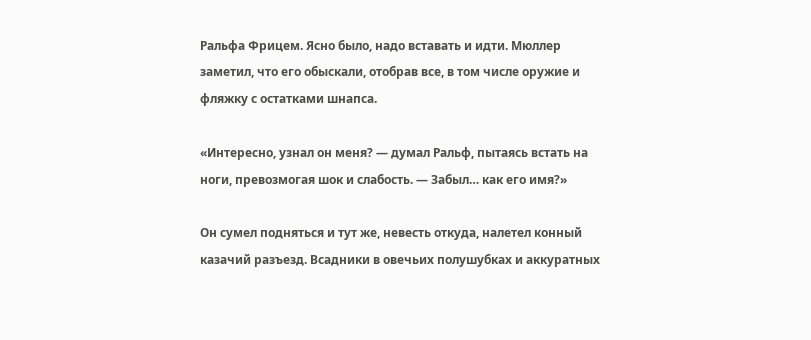Ральфа Фрицем. Ясно было, надо вставать и идти. Мюллер заметил, что его обыскали, отобрав все, в том числе оружие и фляжку с остатками шнапса.

«Интересно, узнал он меня? — думал Ральф, пытаясь встать на ноги, превозмогая шок и слабость. — Забыл… как его имя?»

Он сумел подняться и тут же, невесть откуда, налетел конный казачий разъезд. Всадники в овечьих полушубках и аккуратных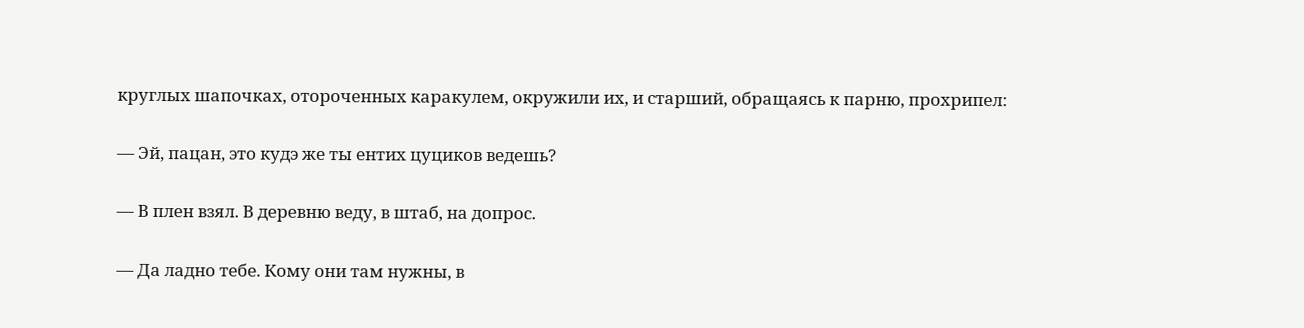круглых шапочках, отороченных каракулем, окружили их, и старший, обращаясь к парню, прохрипел:

— Эй, пацан, это кудэ же ты ентих цуциков ведешь?

— В плен взял. В деревню веду, в штаб, на допрос.

— Да ладно тебе. Кому они там нужны, в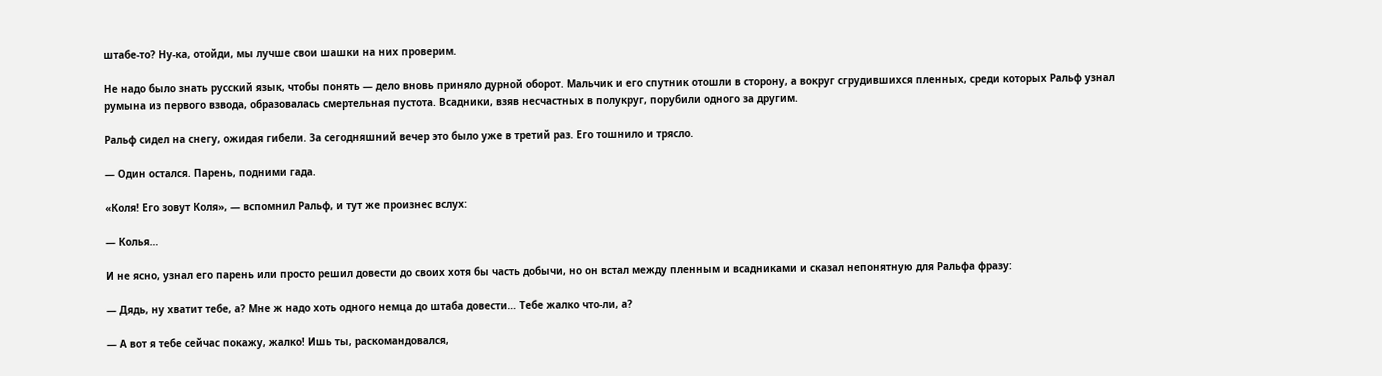штабе-то? Ну-ка, отойди, мы лучше свои шашки на них проверим.

Не надо было знать русский язык, чтобы понять — дело вновь приняло дурной оборот. Мальчик и его спутник отошли в сторону, а вокруг сгрудившихся пленных, среди которых Ральф узнал румына из первого взвода, образовалась смертельная пустота. Всадники, взяв несчастных в полукруг, порубили одного за другим.

Ральф сидел на снегу, ожидая гибели. За сегодняшний вечер это было уже в третий раз. Его тошнило и трясло.

— Один остался. Парень, подними гада.

«Коля! Его зовут Коля», — вспомнил Ральф, и тут же произнес вслух:

— Колья…

И не ясно, узнал его парень или просто решил довести до своих хотя бы часть добычи, но он встал между пленным и всадниками и сказал непонятную для Ральфа фразу:

— Дядь, ну хватит тебе, а? Мне ж надо хоть одного немца до штаба довести… Тебе жалко что-ли, а?

— А вот я тебе сейчас покажу, жалко! Ишь ты, раскомандовался,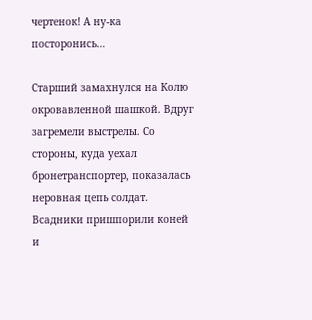чертенок! А ну-ка посторонись…

Старший замахнулся на Колю окровавленной шашкой. Вдруг загремели выстрелы. Со стороны, куда уехал бронетранспортер, показалась неровная цепь солдат. Всадники пришпорили коней и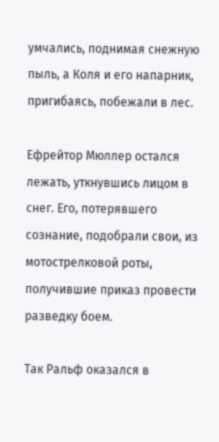умчались, поднимая снежную пыль, а Коля и его напарник, пригибаясь, побежали в лес.

Ефрейтор Мюллер остался лежать, уткнувшись лицом в снег. Его, потерявшего сознание, подобрали свои, из мотострелковой роты, получившие приказ провести разведку боем.

Так Ральф оказался в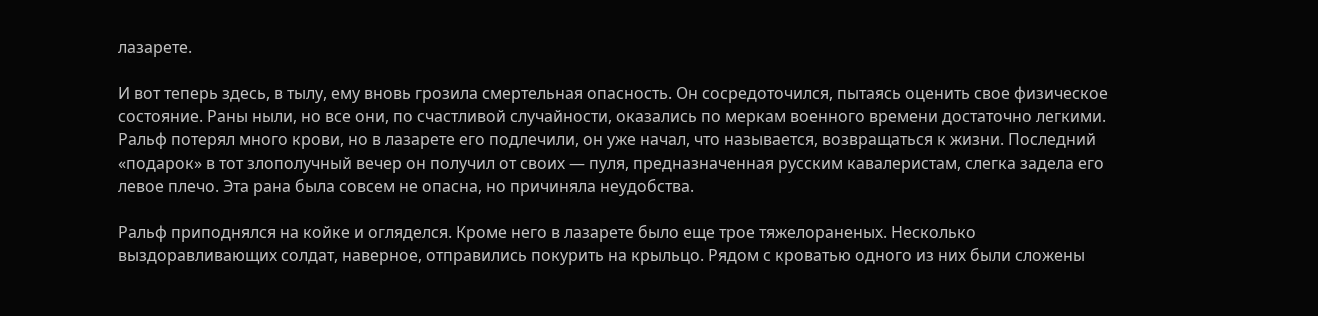лазарете.

И вот теперь здесь, в тылу, ему вновь грозила смертельная опасность. Он сосредоточился, пытаясь оценить свое физическое состояние. Раны ныли, но все они, по счастливой случайности, оказались по меркам военного времени достаточно легкими. Ральф потерял много крови, но в лазарете его подлечили, он уже начал, что называется, возвращаться к жизни. Последний «подарок» в тот злополучный вечер он получил от своих — пуля, предназначенная русским кавалеристам, слегка задела его левое плечо. Эта рана была совсем не опасна, но причиняла неудобства.

Ральф приподнялся на койке и огляделся. Кроме него в лазарете было еще трое тяжелораненых. Несколько выздоравливающих солдат, наверное, отправились покурить на крыльцо. Рядом с кроватью одного из них были сложены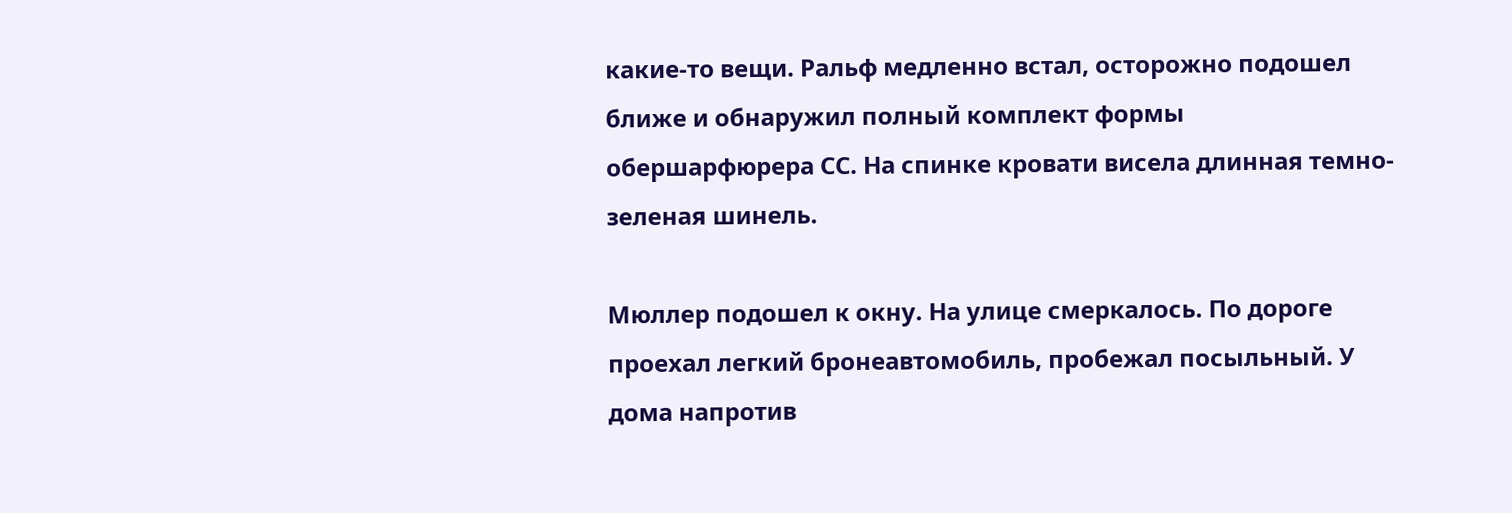какие-то вещи. Ральф медленно встал, осторожно подошел ближе и обнаружил полный комплект формы обершарфюрера СС. На спинке кровати висела длинная темно-зеленая шинель.

Мюллер подошел к окну. На улице смеркалось. По дороге проехал легкий бронеавтомобиль, пробежал посыльный. У дома напротив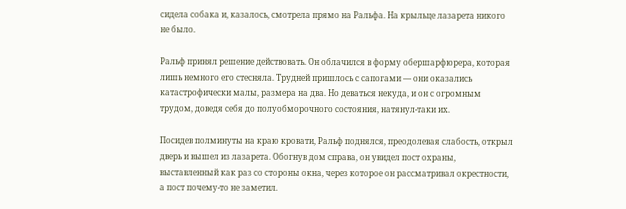сидела собака и, казалось, смотрела прямо на Ральфа. На крыльце лазарета никого не было.

Ральф принял решение действовать. Он облачился в форму обершарфюрера, которая лишь немного его стесняла. Трудней пришлось с сапогами — они оказались катастрофически малы, размера на два. Но деваться некуда, и он с огромным трудом, доведя себя до полуобморочного состояния, натянул-таки их.

Посидев полминуты на краю кровати, Ральф поднялся, преодолевая слабость, открыл дверь и вышел из лазарета. Обогнув дом справа, он увидел пост охраны, выставленный как раз со стороны окна, через которое он рассматривал окрестности, а пост почему-то не заметил.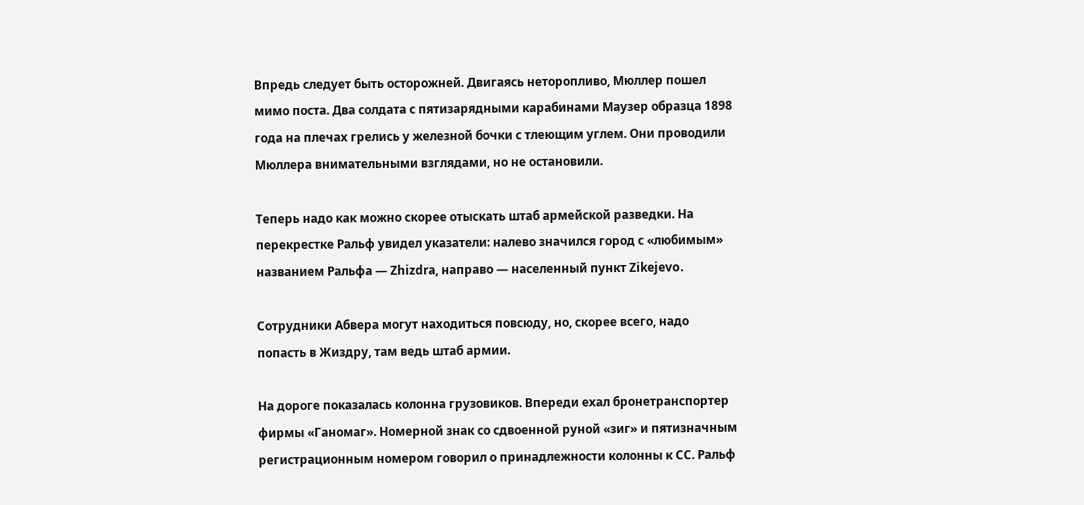Впредь следует быть осторожней. Двигаясь неторопливо, Мюллер пошел мимо поста. Два солдата с пятизарядными карабинами Маузер образца 1898 года на плечах грелись у железной бочки с тлеющим углем. Они проводили Мюллера внимательными взглядами, но не остановили.

Теперь надо как можно скорее отыскать штаб армейской разведки. На перекрестке Ральф увидел указатели: налево значился город с «любимым» названием Ральфа — Zhizdra, направо — населенный пункт Zikejevo.

Сотрудники Абвера могут находиться повсюду, но, скорее всего, надо попасть в Жиздру, там ведь штаб армии.

На дороге показалась колонна грузовиков. Впереди ехал бронетранспортер фирмы «Ганомаг». Номерной знак со сдвоенной руной «зиг» и пятизначным регистрационным номером говорил о принадлежности колонны к СС. Ральф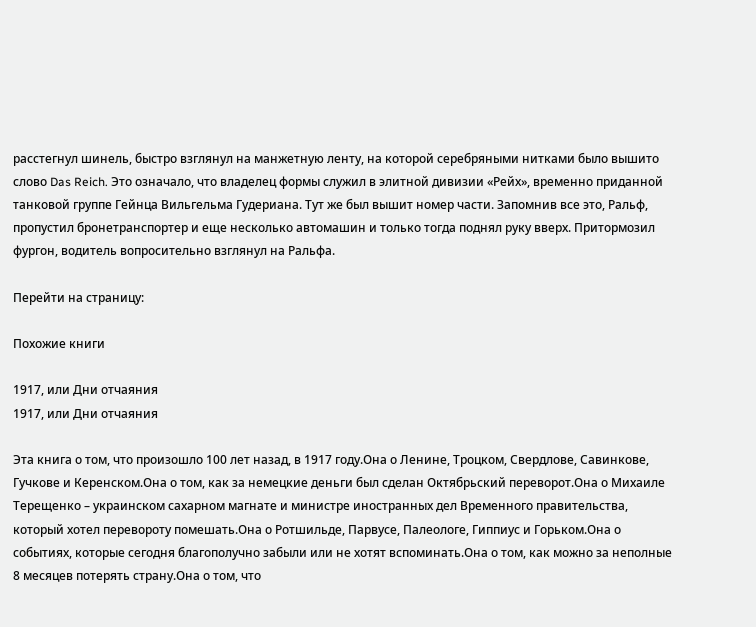расстегнул шинель, быстро взглянул на манжетную ленту, на которой серебряными нитками было вышито слово Das Reich. Это означало, что владелец формы служил в элитной дивизии «Рейх», временно приданной танковой группе Гейнца Вильгельма Гудериана. Тут же был вышит номер части. Запомнив все это, Ральф, пропустил бронетранспортер и еще несколько автомашин и только тогда поднял руку вверх. Притормозил фургон, водитель вопросительно взглянул на Ральфа.

Перейти на страницу:

Похожие книги

1917, или Дни отчаяния
1917, или Дни отчаяния

Эта книга о том, что произошло 100 лет назад, в 1917 году.Она о Ленине, Троцком, Свердлове, Савинкове, Гучкове и Керенском.Она о том, как за немецкие деньги был сделан Октябрьский переворот.Она о Михаиле Терещенко – украинском сахарном магнате и министре иностранных дел Временного правительства, который хотел перевороту помешать.Она о Ротшильде, Парвусе, Палеологе, Гиппиус и Горьком.Она о событиях, которые сегодня благополучно забыли или не хотят вспоминать.Она о том, как можно за неполные 8 месяцев потерять страну.Она о том, что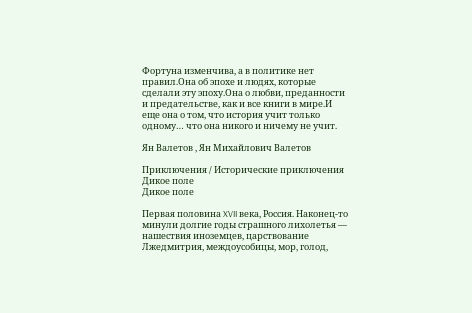Фортуна изменчива, а в политике нет правил.Она об эпохе и людях, которые сделали эту эпоху.Она о любви, преданности и предательстве, как и все книги в мире.И еще она о том, что история учит только одному… что она никого и ничему не учит.

Ян Валетов , Ян Михайлович Валетов

Приключения / Исторические приключения
Дикое поле
Дикое поле

Первая половина XVII века, Россия. Наконец-то минули долгие годы страшного лихолетья — нашествия иноземцев, царствование Лжедмитрия, междоусобицы, мор, голод,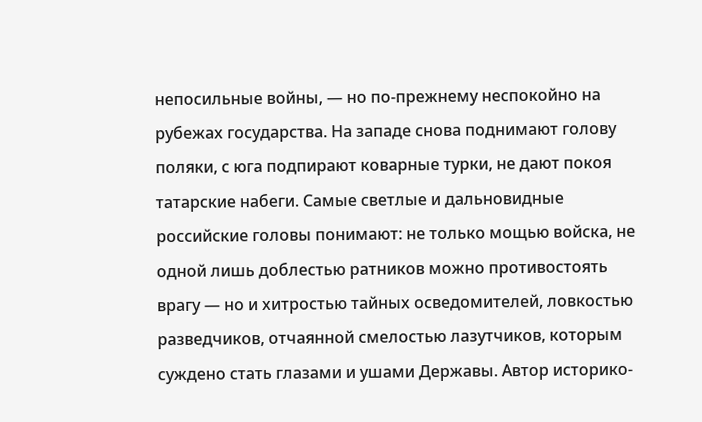непосильные войны, — но по-прежнему неспокойно на рубежах государства. На западе снова поднимают голову поляки, с юга подпирают коварные турки, не дают покоя татарские набеги. Самые светлые и дальновидные российские головы понимают: не только мощью войска, не одной лишь доблестью ратников можно противостоять врагу — но и хитростью тайных осведомителей, ловкостью разведчиков, отчаянной смелостью лазутчиков, которым суждено стать глазами и ушами Державы. Автор историко-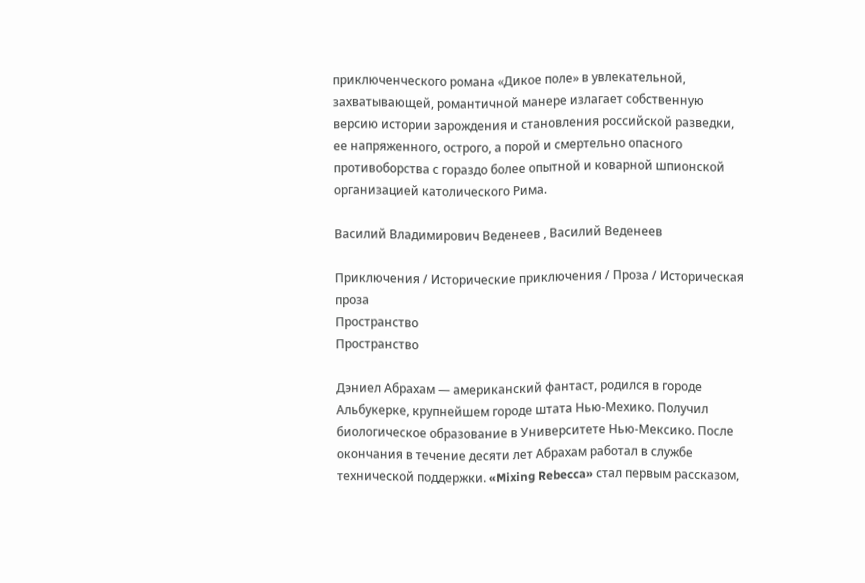приключенческого романа «Дикое поле» в увлекательной, захватывающей, романтичной манере излагает собственную версию истории зарождения и становления российской разведки, ее напряженного, острого, а порой и смертельно опасного противоборства с гораздо более опытной и коварной шпионской организацией католического Рима.

Василий Владимирович Веденеев , Василий Веденеев

Приключения / Исторические приключения / Проза / Историческая проза
Пространство
Пространство

Дэниел Абрахам — американский фантаст, родился в городе Альбукерке, крупнейшем городе штата Нью-Мехико. Получил биологическое образование в Университете Нью-Мексико. После окончания в течение десяти лет Абрахам работал в службе технической поддержки. «Mixing Rebecca» стал первым рассказом,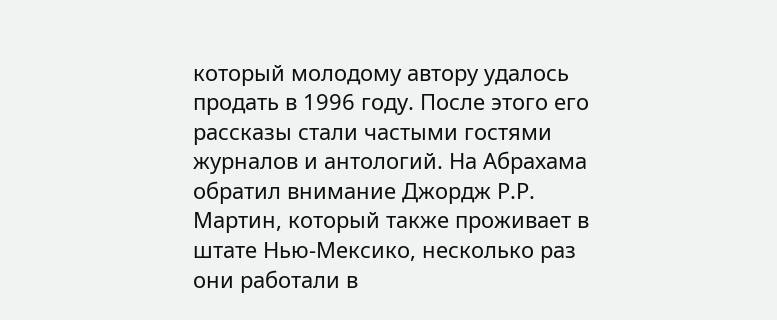который молодому автору удалось продать в 1996 году. После этого его рассказы стали частыми гостями журналов и антологий. На Абрахама обратил внимание Джордж Р.Р. Мартин, который также проживает в штате Нью-Мексико, несколько раз они работали в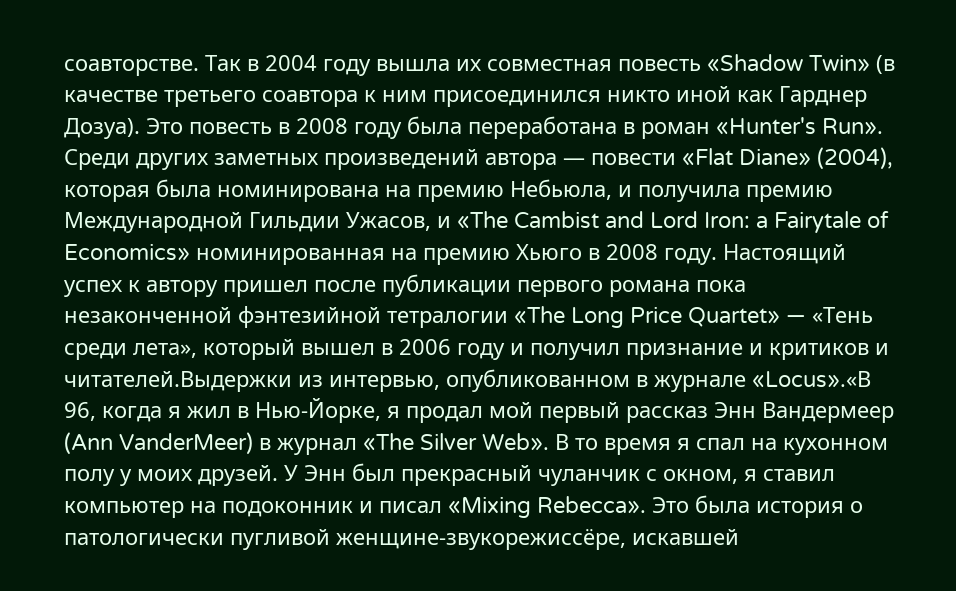соавторстве. Так в 2004 году вышла их совместная повесть «Shadow Twin» (в качестве третьего соавтора к ним присоединился никто иной как Гарднер Дозуа). Это повесть в 2008 году была переработана в роман «Hunter's Run». Среди других заметных произведений автора — повести «Flat Diane» (2004), которая была номинирована на премию Небьюла, и получила премию Международной Гильдии Ужасов, и «The Cambist and Lord Iron: a Fairytale of Economics» номинированная на премию Хьюго в 2008 году. Настоящий успех к автору пришел после публикации первого романа пока незаконченной фэнтезийной тетралогии «The Long Price Quartet» — «Тень среди лета», который вышел в 2006 году и получил признание и критиков и читателей.Выдержки из интервью, опубликованном в журнале «Locus».«В 96, когда я жил в Нью-Йорке, я продал мой первый рассказ Энн Вандермеер (Ann VanderMeer) в журнал «The Silver Web». В то время я спал на кухонном полу у моих друзей. У Энн был прекрасный чуланчик с окном, я ставил компьютер на подоконник и писал «Mixing Rebecca». Это была история о патологически пугливой женщине-звукорежиссёре, искавшей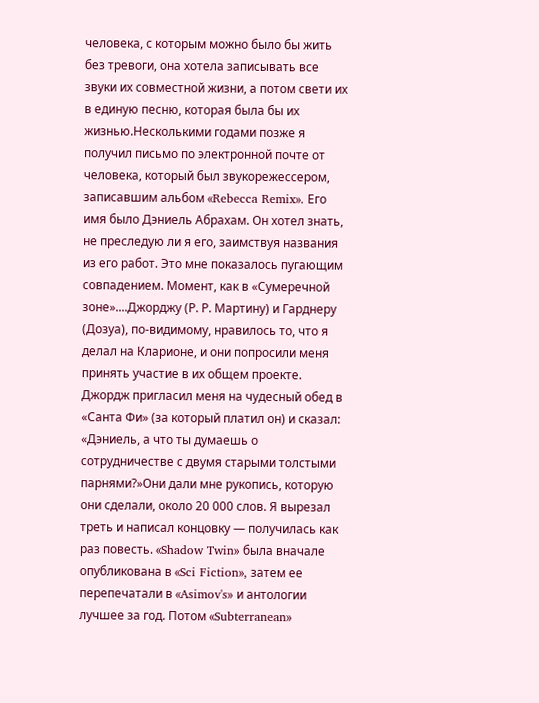человека, с которым можно было бы жить без тревоги, она хотела записывать все звуки их совместной жизни, а потом свети их в единую песню, которая была бы их жизнью.Несколькими годами позже я получил письмо по электронной почте от человека, который был звукорежессером, записавшим альбом «Rebecca Remix». Его имя было Дэниель Абрахам. Он хотел знать, не преследую ли я его, заимствуя названия из его работ. Это мне показалось пугающим совпадением. Момент, как в «Сумеречной зоне»....Джорджу (Р. Р. Мартину) и Гарднеру (Дозуа), по-видимому, нравилось то, что я делал на Кларионе, и они попросили меня принять участие в их общем проекте. Джордж пригласил меня на чудесный обед в «Санта Фи» (за который платил он) и сказал: «Дэниель, а что ты думаешь о сотрудничестве с двумя старыми толстыми парнями?»Они дали мне рукопись, которую они сделали, около 20 000 слов. Я вырезал треть и написал концовку — получилась как раз повесть. «Shadow Twin» была вначале опубликована в «Sci Fiction», затем ее перепечатали в «Asimov's» и антологии лучшее за год. Потом «Subterranean»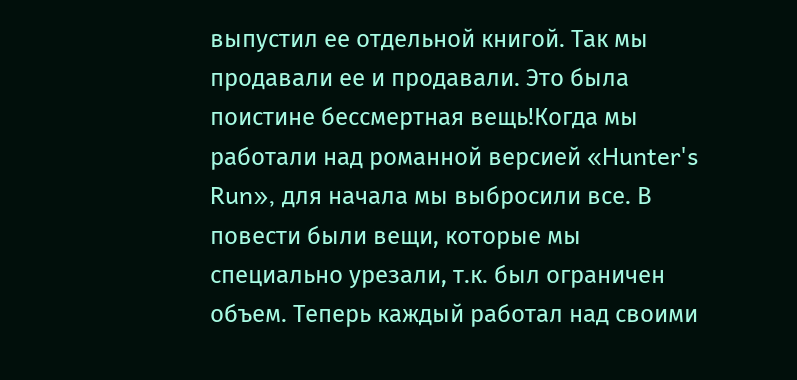выпустил ее отдельной книгой. Так мы продавали ее и продавали. Это была поистине бессмертная вещь!Когда мы работали над романной версией «Hunter's Run», для начала мы выбросили все. В повести были вещи, которые мы специально урезали, т.к. был ограничен объем. Теперь каждый работал над своими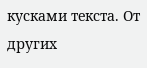кусками текста. От других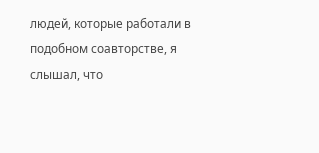людей, которые работали в подобном соавторстве, я слышал, что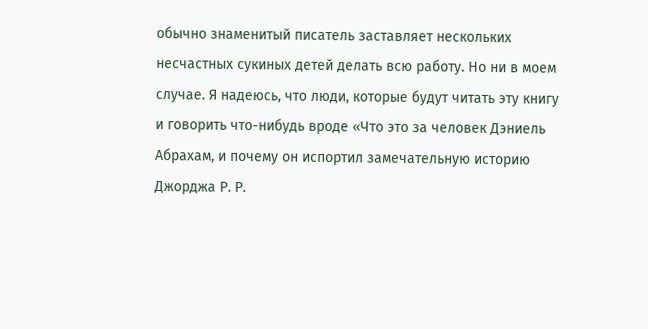обычно знаменитый писатель заставляет нескольких несчастных сукиных детей делать всю работу. Но ни в моем случае. Я надеюсь, что люди, которые будут читать эту книгу и говорить что-нибудь вроде «Что это за человек Дэниель Абрахам, и почему он испортил замечательную историю Джорджа Р. Р.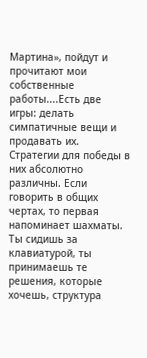Мартина», пойдут и прочитают мои собственные работы....Есть две игры: делать симпатичные вещи и продавать их. Стратегии для победы в них абсолютно различны. Если говорить в общих чертах, то первая напоминает шахматы. Ты сидишь за клавиатурой, ты принимаешь те решения, которые хочешь, структура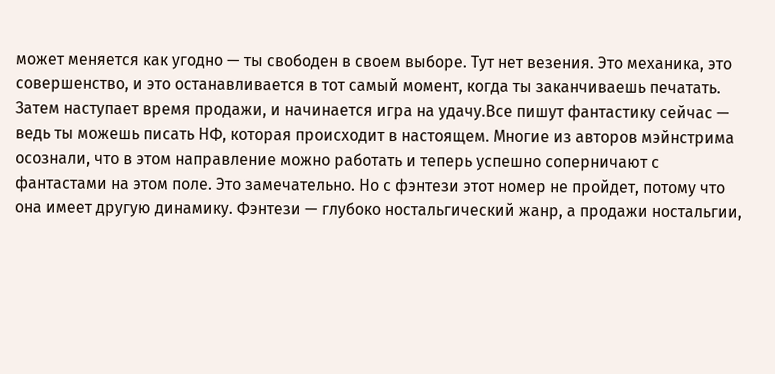может меняется как угодно — ты свободен в своем выборе. Тут нет везения. Это механика, это совершенство, и это останавливается в тот самый момент, когда ты заканчиваешь печатать. Затем наступает время продажи, и начинается игра на удачу.Все пишут фантастику сейчас — ведь ты можешь писать НФ, которая происходит в настоящем. Многие из авторов мэйнстрима осознали, что в этом направление можно работать и теперь успешно соперничают с фантастами на этом поле. Это замечательно. Но с фэнтези этот номер не пройдет, потому что она имеет другую динамику. Фэнтези — глубоко ностальгический жанр, а продажи ностальгии,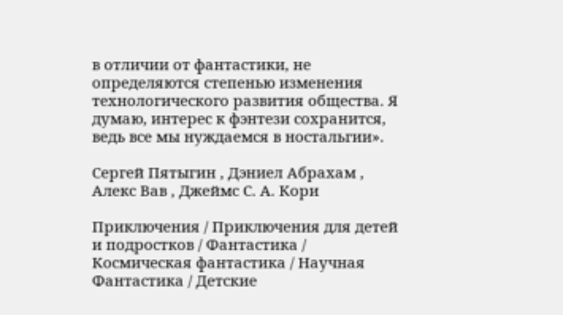в отличии от фантастики, не определяются степенью изменения технологического развития общества. Я думаю, интерес к фэнтези сохранится, ведь все мы нуждаемся в ностальгии».

Сергей Пятыгин , Дэниел Абрахам , Алекс Вав , Джеймс С. А. Кори

Приключения / Приключения для детей и подростков / Фантастика / Космическая фантастика / Научная Фантастика / Детские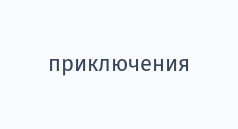приключения